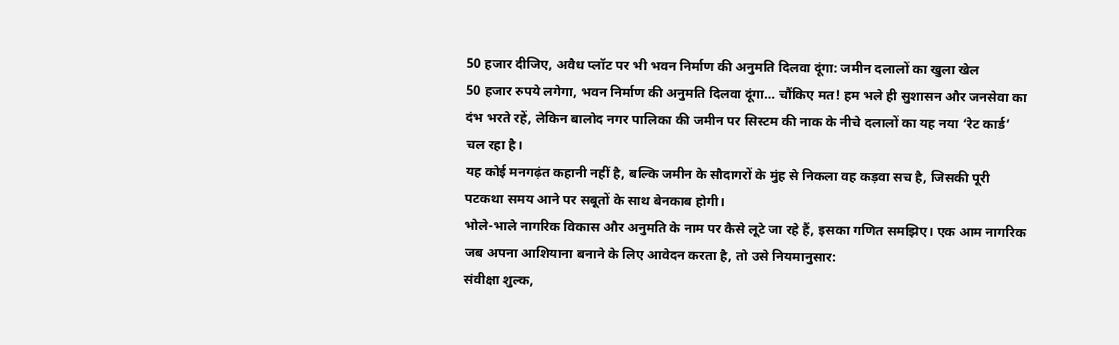50 हजार दीजिए, अवैध प्लॉट पर भी भवन निर्माण की अनुमति दिलवा दूंगा: जमीन दलालों का खुला खेल
50 हजार रुपये लगेगा, भवन निर्माण की अनुमति दिलवा दूंगा… चौंकिए मत! हम भले ही सुशासन और जनसेवा का दंभ भरते रहें, लेकिन बालोद नगर पालिका की जमीन पर सिस्टम की नाक के नीचे दलालों का यह नया ‘रेट कार्ड’ चल रहा है।
यह कोई मनगढ़ंत कहानी नहीं है, बल्कि जमीन के सौदागरों के मुंह से निकला वह कड़वा सच है, जिसकी पूरी पटकथा समय आने पर सबूतों के साथ बेनकाब होगी।
भोले-भाले नागरिक विकास और अनुमति के नाम पर कैसे लूटे जा रहे हैं, इसका गणित समझिए। एक आम नागरिक जब अपना आशियाना बनाने के लिए आवेदन करता है, तो उसे नियमानुसार:
संवीक्षा शुल्क,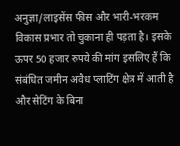अनुज्ञा/लाइसेंस फीस और भारी-भरकम विकास प्रभार तो चुकाना ही पड़ता है। इसके ऊपर 50 हजार रुपये की मांग इसलिए हैं कि संबंधित जमीन अवैध प्लाटिंग क्षेत्र में आती है और सेटिंग के बिना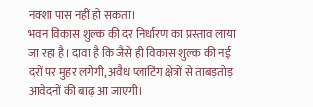नक्शा पास नहीं हो सकता।
भवन विकास शुल्क की दर निर्धारण का प्रस्ताव लाया जा रहा है। दावा है कि जैसे ही विकास शुल्क की नई दरों पर मुहर लगेगी, अवैध प्लाटिंग क्षेत्रों से ताबड़तोड़ आवेदनों की बाढ़ आ जाएगी।